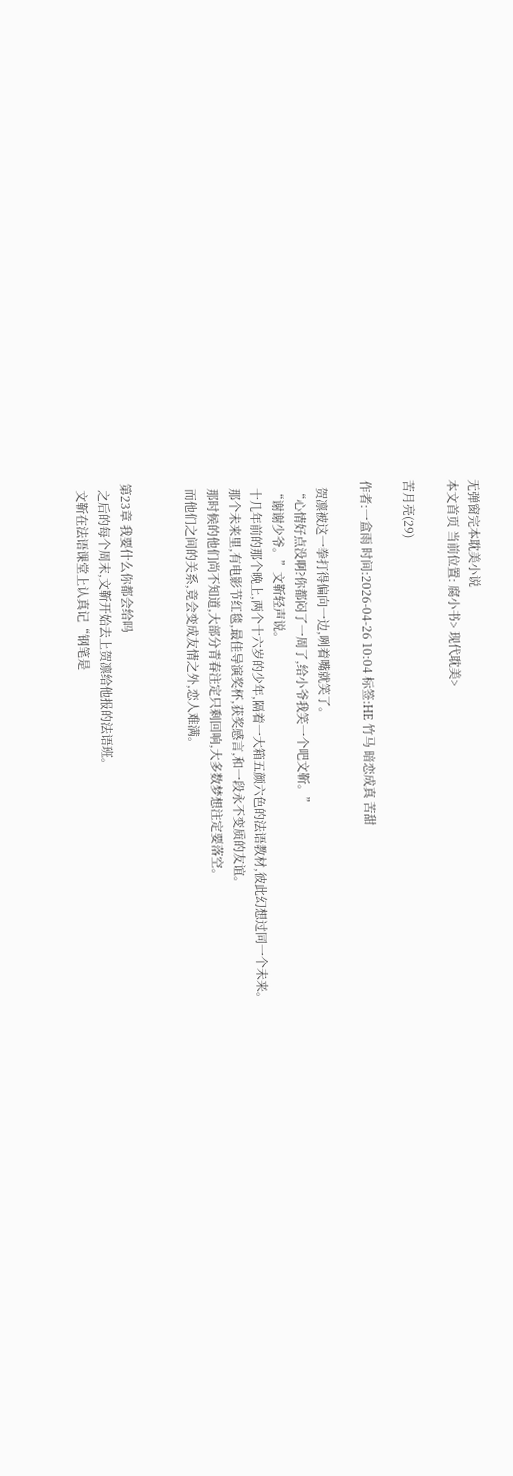无弹窗完本耽美小说
本文首页 当前位置: 腐小书> 现代耽美>

苦月亮(29)

作者:一盒雨 时间:2026-04-26 10:04 标签:HE 竹马 暗恋成真 苦甜

  贺凛被这一拳打得偏向一边,咧着嘴就笑了。
  “心情好点没啊?你都闷了一周了,给小爷我笑一个吧文靳。”
  “谢谢少爷。”文靳轻声说。
  十几年前的那个晚上,两个十六岁的少年,隔着一大箱五颜六色的法语教材,彼此幻想过同一个未来。
  那个未来里,有电影节红毯,最佳导演奖杯,获奖感言,和一段永不变质的友谊。
  那时候的他们尚不知道,大部分青春注定只剩回响,大多数梦想注定要落空。
  而他们之间的关系,竟会变成友情之外,恋人难满。


第23章 我要什么你都会给吗
  之后的每个周末,文靳开始去上贺凛给他报的法语班。
  文靳在法语课堂上认真记“钢笔是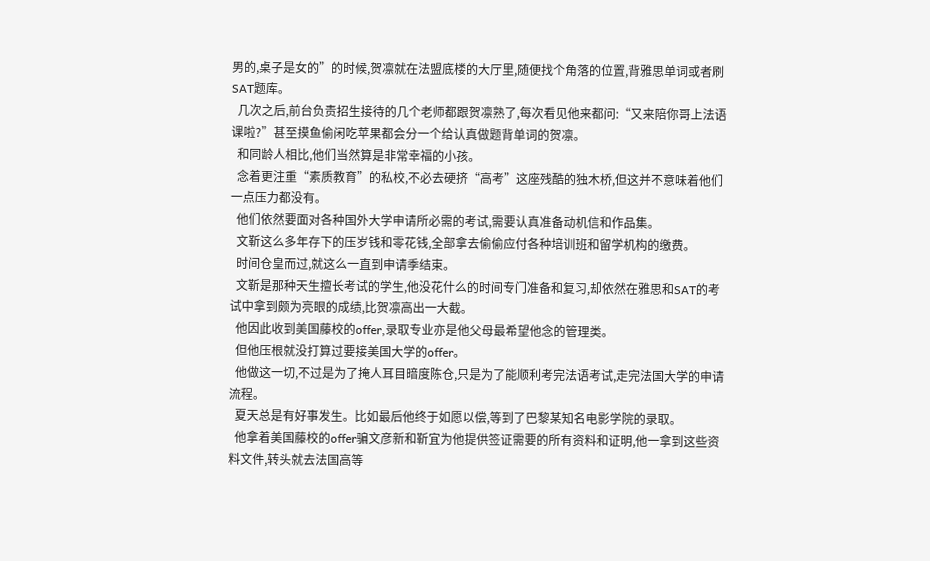男的,桌子是女的”的时候,贺凛就在法盟底楼的大厅里,随便找个角落的位置,背雅思单词或者刷SAT题库。
  几次之后,前台负责招生接待的几个老师都跟贺凛熟了,每次看见他来都问:“又来陪你哥上法语课啦?”甚至摸鱼偷闲吃苹果都会分一个给认真做题背单词的贺凛。
  和同龄人相比,他们当然算是非常幸福的小孩。
  念着更注重“素质教育”的私校,不必去硬挤“高考”这座残酷的独木桥,但这并不意味着他们一点压力都没有。
  他们依然要面对各种国外大学申请所必需的考试,需要认真准备动机信和作品集。
  文靳这么多年存下的压岁钱和零花钱,全部拿去偷偷应付各种培训班和留学机构的缴费。
  时间仓皇而过,就这么一直到申请季结束。
  文靳是那种天生擅长考试的学生,他没花什么的时间专门准备和复习,却依然在雅思和SAT的考试中拿到颇为亮眼的成绩,比贺凛高出一大截。
  他因此收到美国藤校的offer,录取专业亦是他父母最希望他念的管理类。
  但他压根就没打算过要接美国大学的offer。
  他做这一切,不过是为了掩人耳目暗度陈仓,只是为了能顺利考完法语考试,走完法国大学的申请流程。
  夏天总是有好事发生。比如最后他终于如愿以偿,等到了巴黎某知名电影学院的录取。
  他拿着美国藤校的offer骗文彦新和靳宜为他提供签证需要的所有资料和证明,他一拿到这些资料文件,转头就去法国高等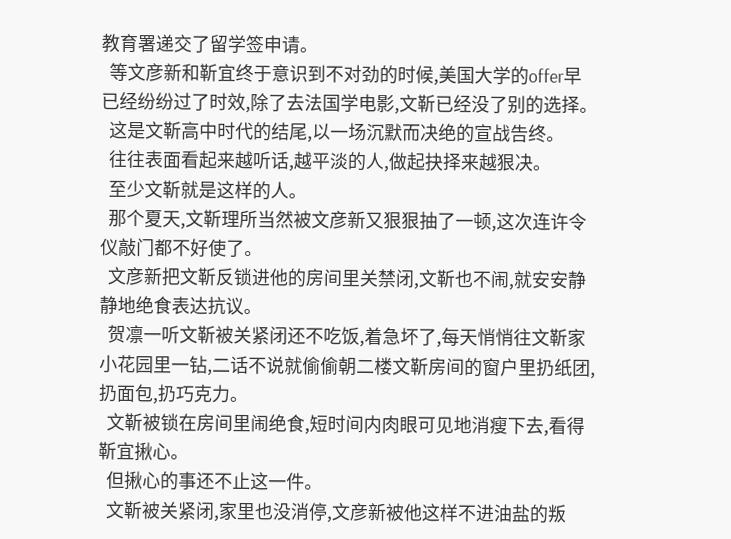教育署递交了留学签申请。
  等文彦新和靳宜终于意识到不对劲的时候,美国大学的offer早已经纷纷过了时效,除了去法国学电影,文靳已经没了别的选择。
  这是文靳高中时代的结尾,以一场沉默而决绝的宣战告终。
  往往表面看起来越听话,越平淡的人,做起抉择来越狠决。
  至少文靳就是这样的人。
  那个夏天,文靳理所当然被文彦新又狠狠抽了一顿,这次连许令仪敲门都不好使了。
  文彦新把文靳反锁进他的房间里关禁闭,文靳也不闹,就安安静静地绝食表达抗议。
  贺凛一听文靳被关紧闭还不吃饭,着急坏了,每天悄悄往文靳家小花园里一钻,二话不说就偷偷朝二楼文靳房间的窗户里扔纸团,扔面包,扔巧克力。
  文靳被锁在房间里闹绝食,短时间内肉眼可见地消瘦下去,看得靳宜揪心。
  但揪心的事还不止这一件。
  文靳被关紧闭,家里也没消停,文彦新被他这样不进油盐的叛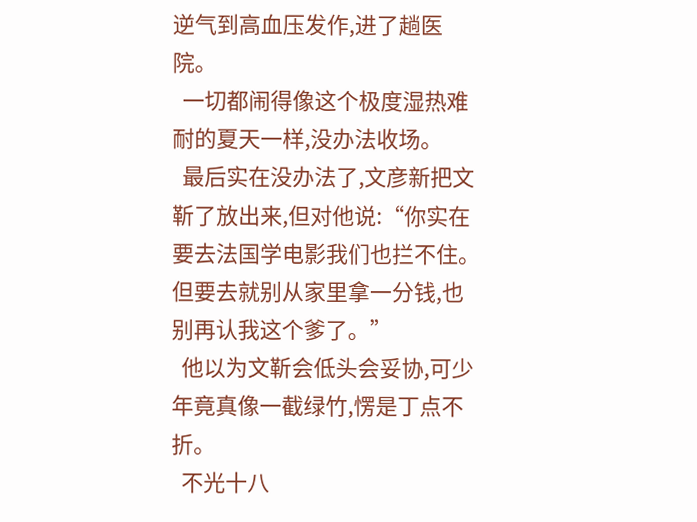逆气到高血压发作,进了趟医院。
  一切都闹得像这个极度湿热难耐的夏天一样,没办法收场。
  最后实在没办法了,文彦新把文靳了放出来,但对他说:“你实在要去法国学电影我们也拦不住。但要去就别从家里拿一分钱,也别再认我这个爹了。”
  他以为文靳会低头会妥协,可少年竟真像一截绿竹,愣是丁点不折。
  不光十八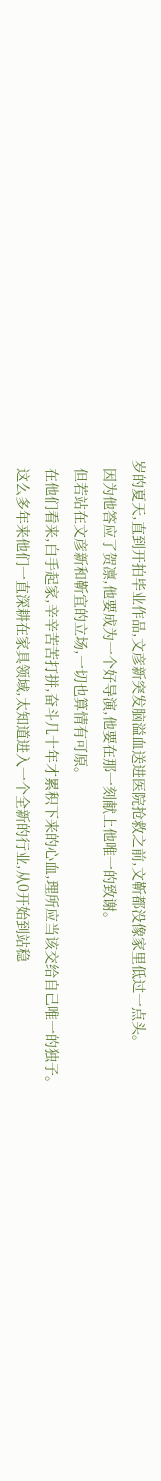岁的夏天,直到开拍毕业作品,文彦新突发脑溢血送进医院抢救之前,文靳都没像家里低过一点头。
  因为他答应了贺凛,他要成为一个好导演,他要在那一刻献上他唯一的致谢。
  但若站在文彦新和靳宜的立场,一切也算情有可原。
  在他们看来,白手起家,辛辛苦苦打拼,奋斗几十年才累积下来的心血,理所应当该交给自己唯一的独子。
  这么多年来他们一直深耕在家具领域,太知道进入一个全新的行业,从0开始到站稳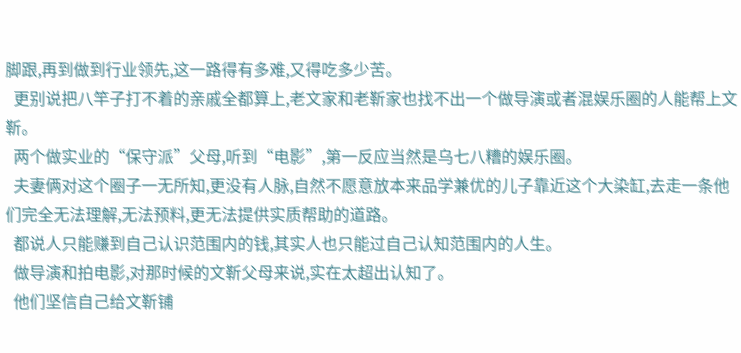脚跟,再到做到行业领先,这一路得有多难,又得吃多少苦。
  更别说把八竿子打不着的亲戚全都算上,老文家和老靳家也找不出一个做导演或者混娱乐圈的人能帮上文靳。
  两个做实业的“保守派”父母,听到“电影”,第一反应当然是乌七八糟的娱乐圈。
  夫妻俩对这个圈子一无所知,更没有人脉,自然不愿意放本来品学兼优的儿子靠近这个大染缸,去走一条他们完全无法理解,无法预料,更无法提供实质帮助的道路。
  都说人只能赚到自己认识范围内的钱,其实人也只能过自己认知范围内的人生。
  做导演和拍电影,对那时候的文靳父母来说,实在太超出认知了。
  他们坚信自己给文靳铺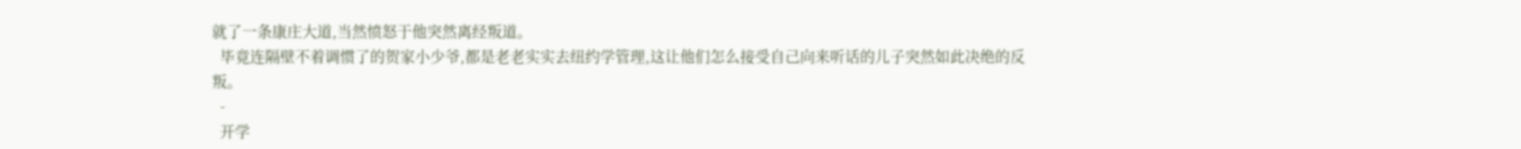就了一条康庄大道,当然愤怒于他突然离经叛道。
  毕竟连隔壁不着调惯了的贺家小少爷,都是老老实实去纽约学管理,这让他们怎么接受自己向来听话的儿子突然如此决绝的反叛。
  -
  开学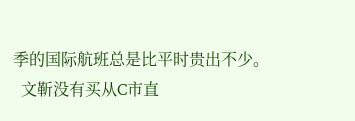季的国际航班总是比平时贵出不少。
  文靳没有买从C市直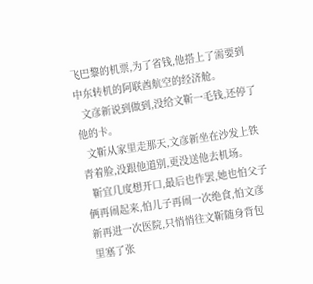飞巴黎的机票,为了省钱,他搭上了需要到中东转机的阿联酋航空的经济舱。
  文彦新说到做到,没给文靳一毛钱,还停了他的卡。
  文靳从家里走那天,文彦新坐在沙发上铁青着脸,没跟他道别,更没送他去机场。
  靳宜几度想开口,最后也作罢,她也怕父子俩再闹起来,怕儿子再闹一次绝食,怕文彦新再进一次医院,只悄悄往文靳随身背包里塞了张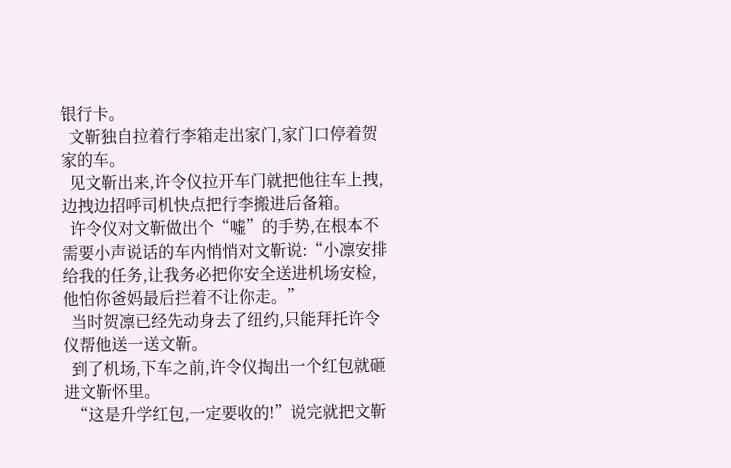银行卡。
  文靳独自拉着行李箱走出家门,家门口停着贺家的车。
  见文靳出来,许令仪拉开车门就把他往车上拽,边拽边招呼司机快点把行李搬进后备箱。
  许令仪对文靳做出个“嘘”的手势,在根本不需要小声说话的车内悄悄对文靳说:“小凛安排给我的任务,让我务必把你安全送进机场安检,他怕你爸妈最后拦着不让你走。”
  当时贺凛已经先动身去了纽约,只能拜托许令仪帮他送一送文靳。
  到了机场,下车之前,许令仪掏出一个红包就砸进文靳怀里。
  “这是升学红包,一定要收的!”说完就把文靳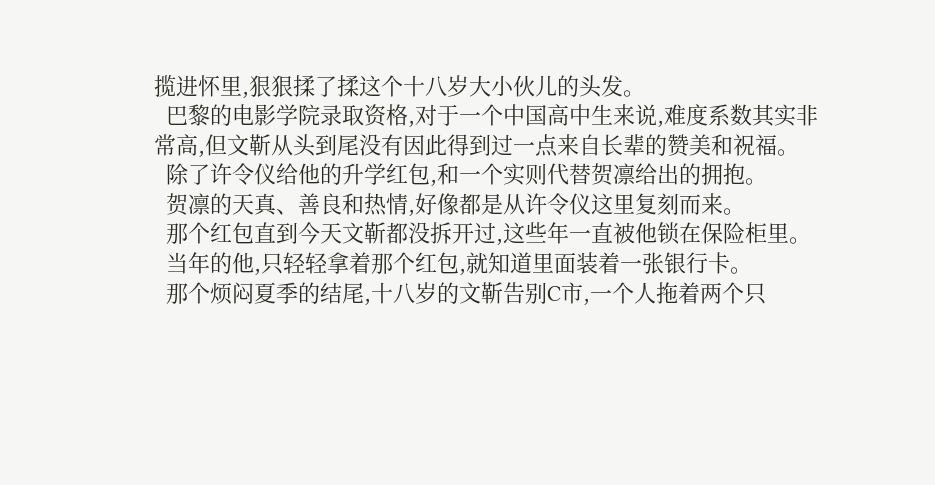揽进怀里,狠狠揉了揉这个十八岁大小伙儿的头发。
  巴黎的电影学院录取资格,对于一个中国高中生来说,难度系数其实非常高,但文靳从头到尾没有因此得到过一点来自长辈的赞美和祝福。
  除了许令仪给他的升学红包,和一个实则代替贺凛给出的拥抱。
  贺凛的天真、善良和热情,好像都是从许令仪这里复刻而来。
  那个红包直到今天文靳都没拆开过,这些年一直被他锁在保险柜里。
  当年的他,只轻轻拿着那个红包,就知道里面装着一张银行卡。
  那个烦闷夏季的结尾,十八岁的文靳告别C市,一个人拖着两个只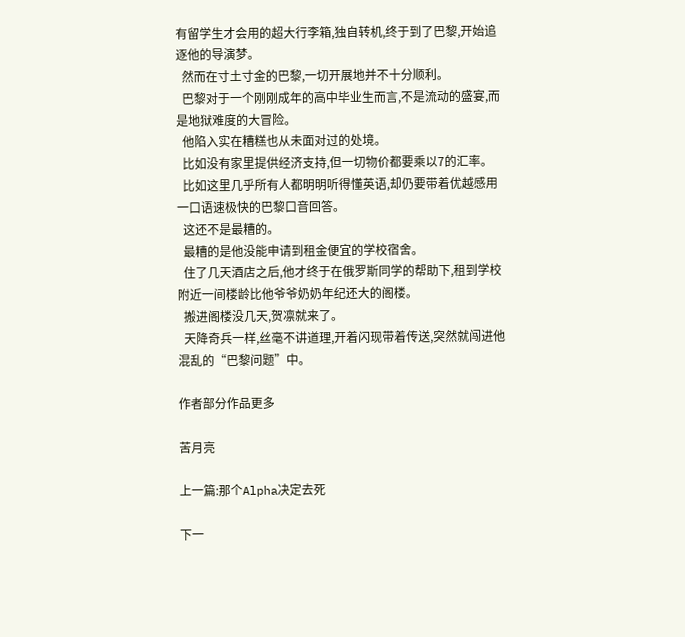有留学生才会用的超大行李箱,独自转机,终于到了巴黎,开始追逐他的导演梦。
  然而在寸土寸金的巴黎,一切开展地并不十分顺利。
  巴黎对于一个刚刚成年的高中毕业生而言,不是流动的盛宴,而是地狱难度的大冒险。
  他陷入实在糟糕也从未面对过的处境。
  比如没有家里提供经济支持,但一切物价都要乘以7的汇率。
  比如这里几乎所有人都明明听得懂英语,却仍要带着优越感用一口语速极快的巴黎口音回答。
  这还不是最糟的。
  最糟的是他没能申请到租金便宜的学校宿舍。
  住了几天酒店之后,他才终于在俄罗斯同学的帮助下,租到学校附近一间楼龄比他爷爷奶奶年纪还大的阁楼。
  搬进阁楼没几天,贺凛就来了。
  天降奇兵一样,丝毫不讲道理,开着闪现带着传送,突然就闯进他混乱的“巴黎问题”中。

作者部分作品更多

苦月亮

上一篇:那个Alpha决定去死

下一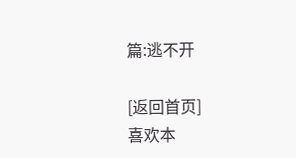篇:逃不开

[返回首页]
喜欢本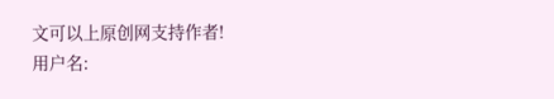文可以上原创网支持作者!
用户名: